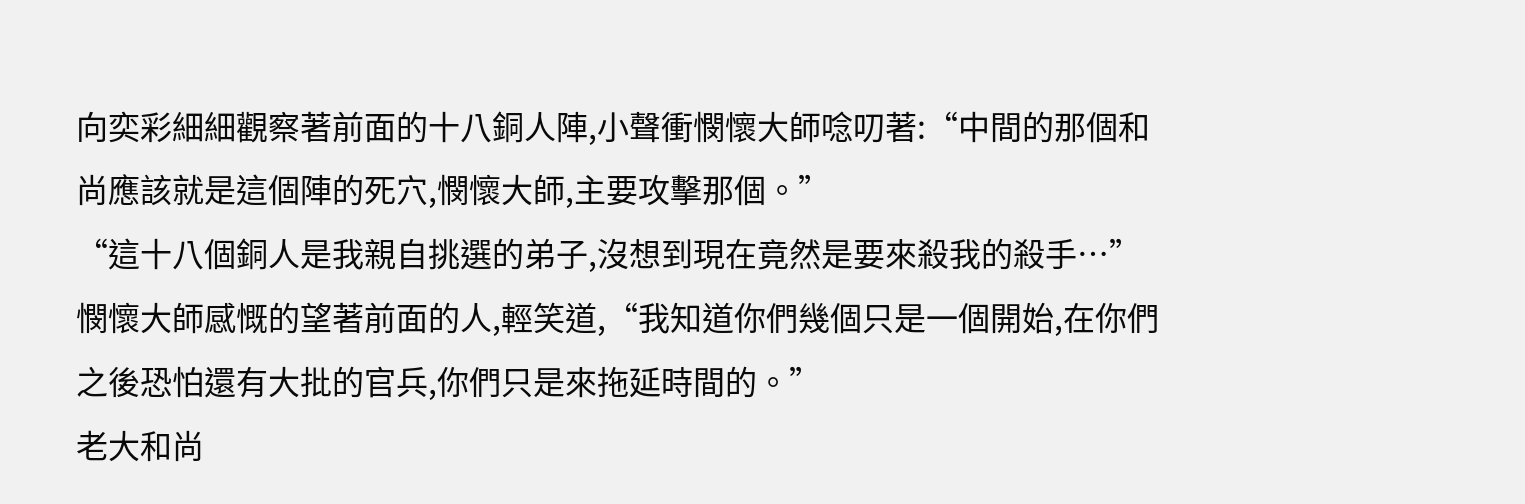向奕彩細細觀察著前面的十八銅人陣,小聲衝憫懷大師唸叨著:“中間的那個和尚應該就是這個陣的死穴,憫懷大師,主要攻擊那個。”
“這十八個銅人是我親自挑選的弟子,沒想到現在竟然是要來殺我的殺手…”憫懷大師感慨的望著前面的人,輕笑道,“我知道你們幾個只是一個開始,在你們之後恐怕還有大批的官兵,你們只是來拖延時間的。”
老大和尚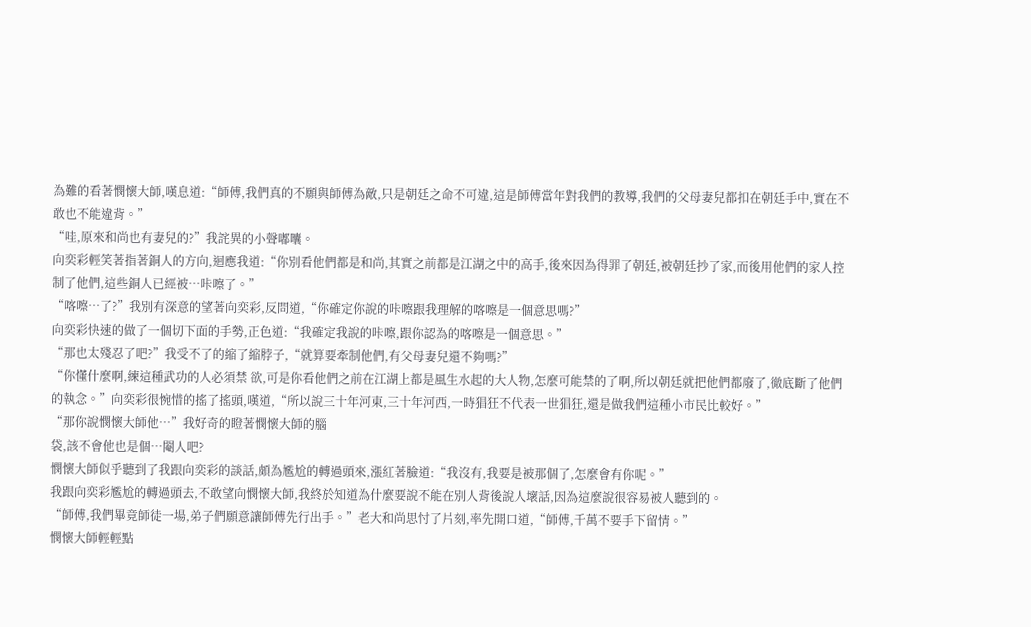為難的看著憫懷大師,嘆息道:“師傅,我們真的不願與師傅為敵,只是朝廷之命不可違,這是師傅當年對我們的教導,我們的父母妻兒都扣在朝廷手中,實在不敢也不能違背。”
“哇,原來和尚也有妻兒的?”我詫異的小聲嘟囔。
向奕彩輕笑著指著銅人的方向,迴應我道:“你別看他們都是和尚,其實之前都是江湖之中的高手,後來因為得罪了朝廷,被朝廷抄了家,而後用他們的家人控制了他們,這些銅人已經被…咔嚓了。”
“喀嚓…了?”我別有深意的望著向奕彩,反問道,“你確定你說的咔嚓跟我理解的喀嚓是一個意思嗎?”
向奕彩快速的做了一個切下面的手勢,正色道:“我確定我說的咔嚓,跟你認為的喀嚓是一個意思。”
“那也太殘忍了吧?”我受不了的縮了縮脖子,“就算要牽制他們,有父母妻兒還不夠嗎?”
“你懂什麼啊,練這種武功的人必須禁 欲,可是你看他們之前在江湖上都是風生水起的大人物,怎麼可能禁的了啊,所以朝廷就把他們都廢了,徹底斷了他們的執念。”向奕彩很惋惜的搖了搖頭,嘆道,“所以說三十年河東,三十年河西,一時猖狂不代表一世猖狂,還是做我們這種小市民比較好。”
“那你說憫懷大師他…”我好奇的瞪著憫懷大師的腦
袋,該不會他也是個…閹人吧?
憫懷大師似乎聽到了我跟向奕彩的談話,頗為尷尬的轉過頭來,漲紅著臉道:“我沒有,我要是被那個了,怎麼會有你呢。”
我跟向奕彩尷尬的轉過頭去,不敢望向憫懷大師,我終於知道為什麼要說不能在別人背後說人壞話,因為這麼說很容易被人聽到的。
“師傅,我們畢竟師徒一場,弟子們願意讓師傅先行出手。”老大和尚思忖了片刻,率先開口道,“師傅,千萬不要手下留情。”
憫懷大師輕輕點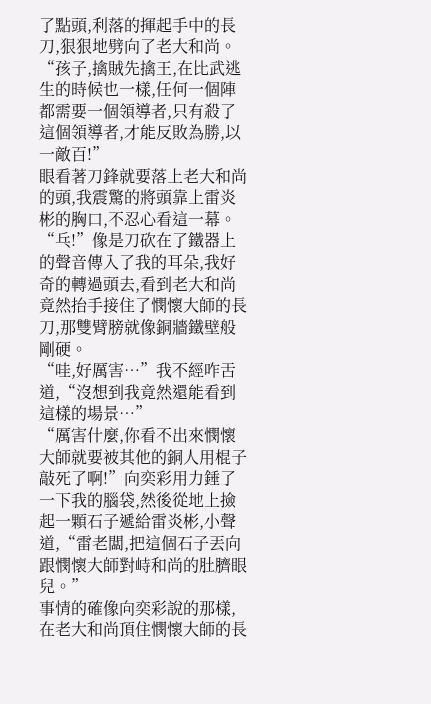了點頭,利落的揮起手中的長刀,狠狠地劈向了老大和尚。“孩子,擒賊先擒王,在比武逃生的時候也一樣,任何一個陣都需要一個領導者,只有殺了這個領導者,才能反敗為勝,以一敵百!”
眼看著刀鋒就要落上老大和尚的頭,我震驚的將頭靠上雷炎彬的胸口,不忍心看這一幕。
“乓!”像是刀砍在了鐵器上的聲音傳入了我的耳朵,我好奇的轉過頭去,看到老大和尚竟然抬手接住了憫懷大師的長刀,那雙臂膀就像銅牆鐵壁般剛硬。
“哇,好厲害…”我不經咋舌道,“沒想到我竟然還能看到這樣的場景…”
“厲害什麼,你看不出來憫懷大師就要被其他的銅人用棍子敲死了啊!”向奕彩用力錘了一下我的腦袋,然後從地上撿起一顆石子遞給雷炎彬,小聲道,“雷老闆,把這個石子丟向跟憫懷大師對峙和尚的肚臍眼兒。”
事情的確像向奕彩說的那樣,在老大和尚頂住憫懷大師的長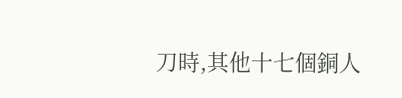刀時,其他十七個銅人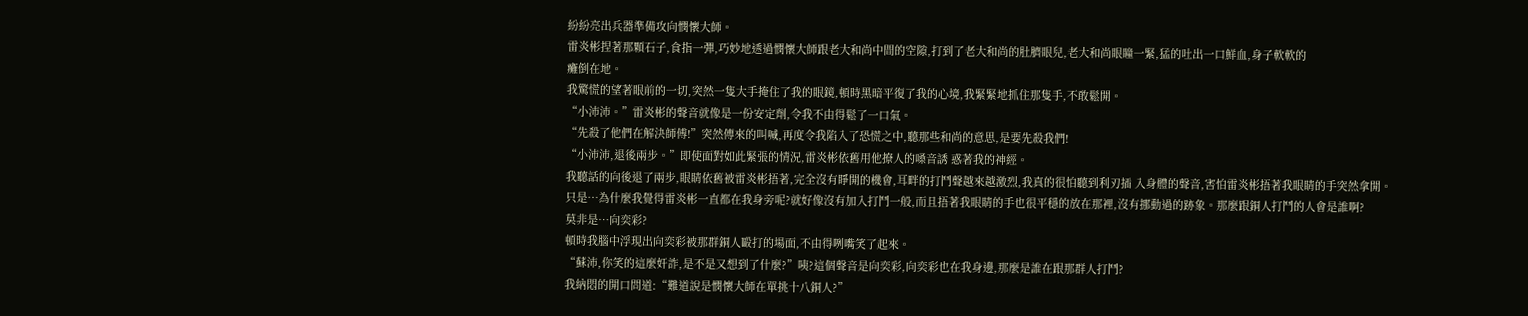紛紛亮出兵器準備攻向憫懷大師。
雷炎彬捏著那顆石子,食指一彈,巧妙地透過憫懷大師跟老大和尚中間的空隙,打到了老大和尚的肚臍眼兒,老大和尚眼瞳一緊,猛的吐出一口鮮血,身子軟軟的
癱倒在地。
我驚慌的望著眼前的一切,突然一隻大手掩住了我的眼鏡,頓時黑暗平復了我的心境,我緊緊地抓住那隻手,不敢鬆開。
“小沛沛。”雷炎彬的聲音就像是一份安定劑,令我不由得鬆了一口氣。
“先殺了他們在解決師傅!”突然傳來的叫喊,再度令我陷入了恐慌之中,聽那些和尚的意思,是要先殺我們!
“小沛沛,退後兩步。”即使面對如此緊張的情況,雷炎彬依舊用他撩人的嗓音誘 惑著我的神經。
我聽話的向後退了兩步,眼睛依舊被雷炎彬捂著,完全沒有睜開的機會,耳畔的打鬥聲越來越激烈,我真的很怕聽到利刃插 入身體的聲音,害怕雷炎彬捂著我眼睛的手突然拿開。
只是…為什麼我覺得雷炎彬一直都在我身旁呢?就好像沒有加入打鬥一般,而且捂著我眼睛的手也很平穩的放在那裡,沒有挪動過的跡象。那麼跟銅人打鬥的人會是誰啊?
莫非是…向奕彩?
頓時我腦中浮現出向奕彩被那群銅人毆打的場面,不由得咧嘴笑了起來。
“蘇沛,你笑的這麼奸詐,是不是又想到了什麼?”咦?這個聲音是向奕彩,向奕彩也在我身邊,那麼是誰在跟那群人打鬥?
我納悶的開口問道:“難道說是憫懷大師在單挑十八銅人?”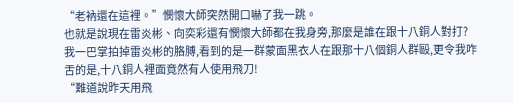“老衲還在這裡。”憫懷大師突然開口嚇了我一跳。
也就是說現在雷炎彬、向奕彩還有憫懷大師都在我身旁,那麼是誰在跟十八銅人對打?
我一巴掌拍掉雷炎彬的胳膊,看到的是一群蒙面黑衣人在跟那十八個銅人群毆,更令我咋舌的是,十八銅人裡面竟然有人使用飛刀!
“難道說昨天用飛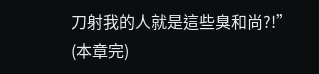刀射我的人就是這些臭和尚?!”
(本章完)